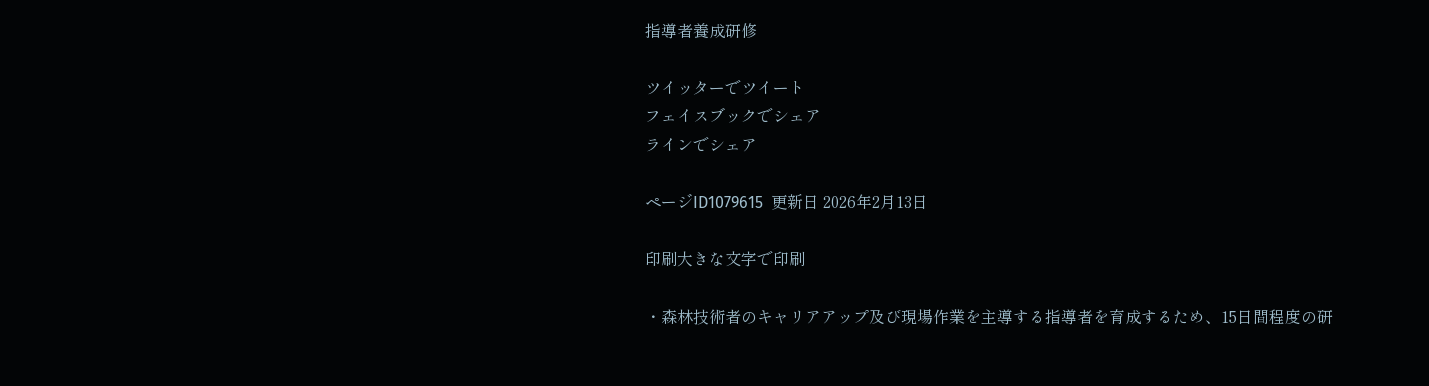指導者養成研修

ツイッターでツイート
フェイスブックでシェア
ラインでシェア

ページID1079615  更新日 2026年2月13日

印刷大きな文字で印刷

・森林技術者のキャリアアップ及び現場作業を主導する指導者を育成するため、15日間程度の研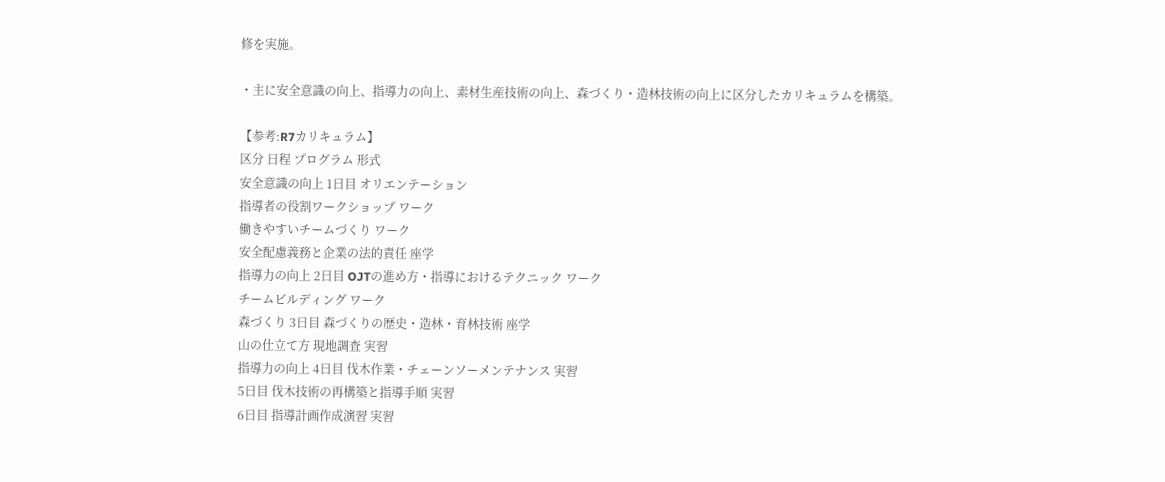修を実施。

・主に安全意識の向上、指導力の向上、素材生産技術の向上、森づくり・造林技術の向上に区分したカリキュラムを構築。

【参考:R7カリキュラム】
区分 日程 プログラム 形式
安全意識の向上 1日目 オリエンテーション
指導者の役割ワークショップ ワーク
働きやすいチームづくり ワーク
安全配慮義務と企業の法的責任 座学
指導力の向上 2日目 OJTの進め方・指導におけるテクニック ワーク
チームビルディング ワーク
森づくり 3日目 森づくりの歴史・造林・育林技術 座学
山の仕立て方 現地調査 実習
指導力の向上 4日目 伐木作業・チェーンソーメンテナンス 実習
5日目 伐木技術の再構築と指導手順 実習
6日目 指導計画作成演習 実習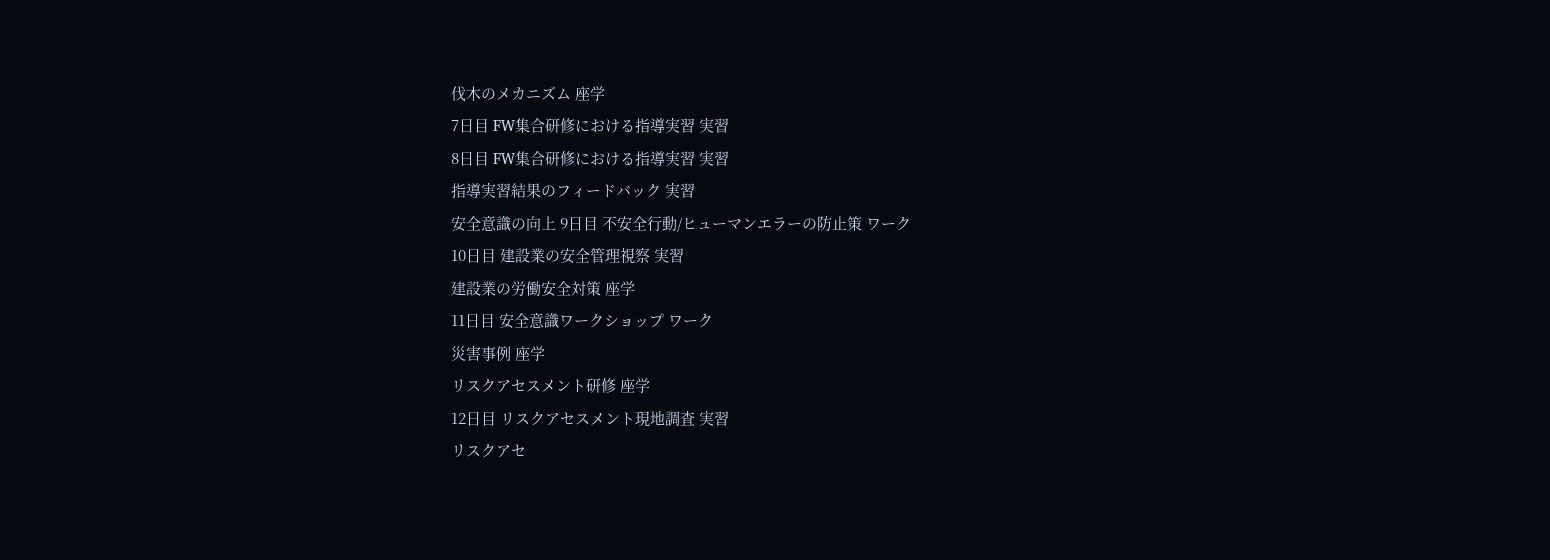伐木のメカニズム 座学
7日目 FW集合研修における指導実習 実習
8日目 FW集合研修における指導実習 実習
指導実習結果のフィードバック 実習
安全意識の向上 9日目 不安全行動/ヒューマンエラーの防止策 ワーク
10日目 建設業の安全管理視察 実習
建設業の労働安全対策 座学
11日目 安全意識ワークショップ ワーク
災害事例 座学
リスクアセスメント研修 座学
12日目 リスクアセスメント現地調査 実習
リスクアセ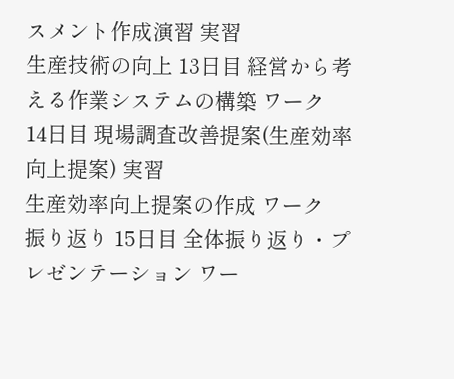スメント作成演習 実習
生産技術の向上 13日目 経営から考える作業システムの構築 ワーク
14日目 現場調査改善提案(生産効率向上提案) 実習
生産効率向上提案の作成 ワーク
振り返り 15日目 全体振り返り・プレゼンテーション ワー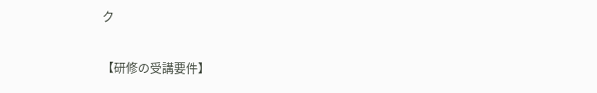ク

【研修の受講要件】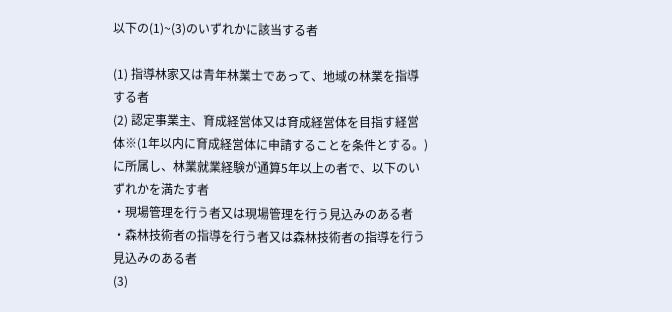以下の(1)~(3)のいずれかに該当する者

(1) 指導林家又は青年林業士であって、地域の林業を指導する者
(2) 認定事業主、育成経営体又は育成経営体を目指す経営体※(1年以内に育成経営体に申請することを条件とする。)に所属し、林業就業経験が通算5年以上の者で、以下のいずれかを満たす者
・現場管理を行う者又は現場管理を行う見込みのある者
・森林技術者の指導を行う者又は森林技術者の指導を行う見込みのある者
(3)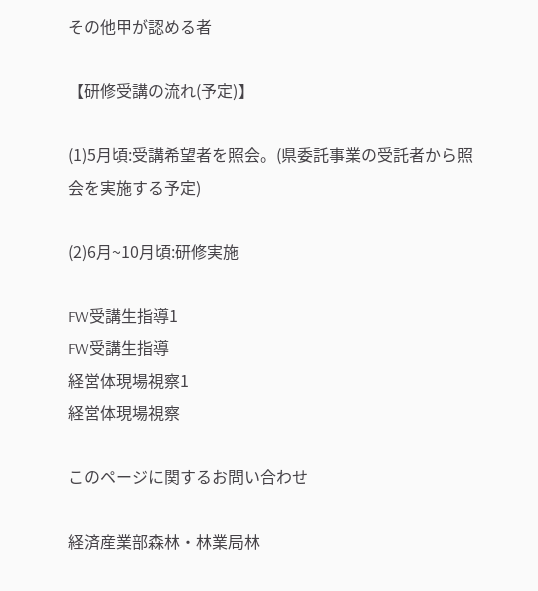その他甲が認める者

【研修受講の流れ(予定)】

(1)5月頃:受講希望者を照会。(県委託事業の受託者から照会を実施する予定)

(2)6月~10月頃:研修実施

FW受講生指導1
FW受講生指導
経営体現場視察1
経営体現場視察

このページに関するお問い合わせ

経済産業部森林・林業局林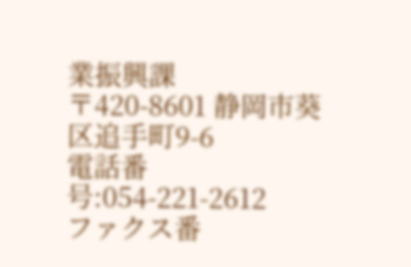業振興課
〒420-8601 静岡市葵区追手町9-6
電話番号:054-221-2612
ファクス番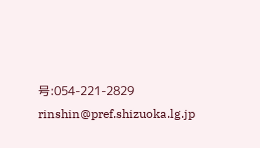号:054-221-2829
rinshin@pref.shizuoka.lg.jp